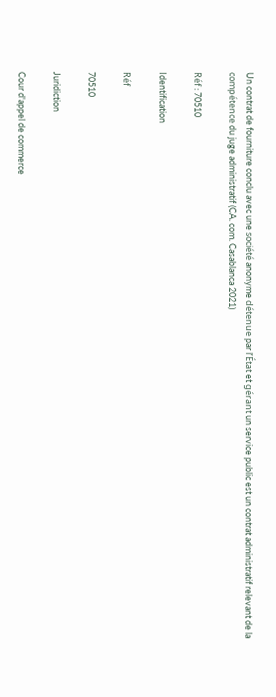Un contrat de fourniture conclu avec une société anonyme détenue par l’État et gérant un service public est un contrat administratif relevant de la compétence du juge administratif (CA. com. Casablanca 2021)

Réf : 70510

Identification

Réf

70510

Juridiction

Cour d'appel de commerce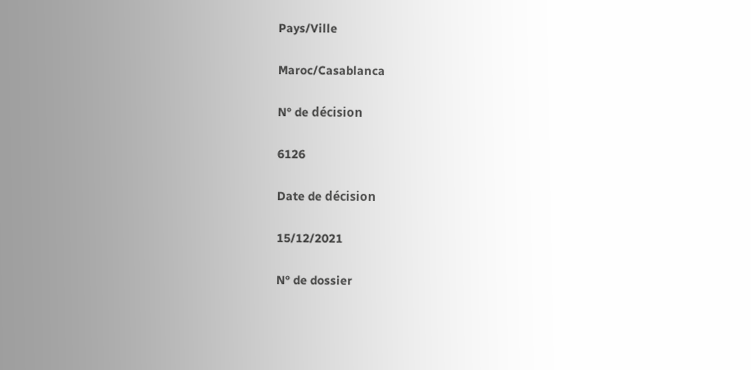Pays/Ville

Maroc/Casablanca

N° de décision

6126

Date de décision

15/12/2021

N° de dossier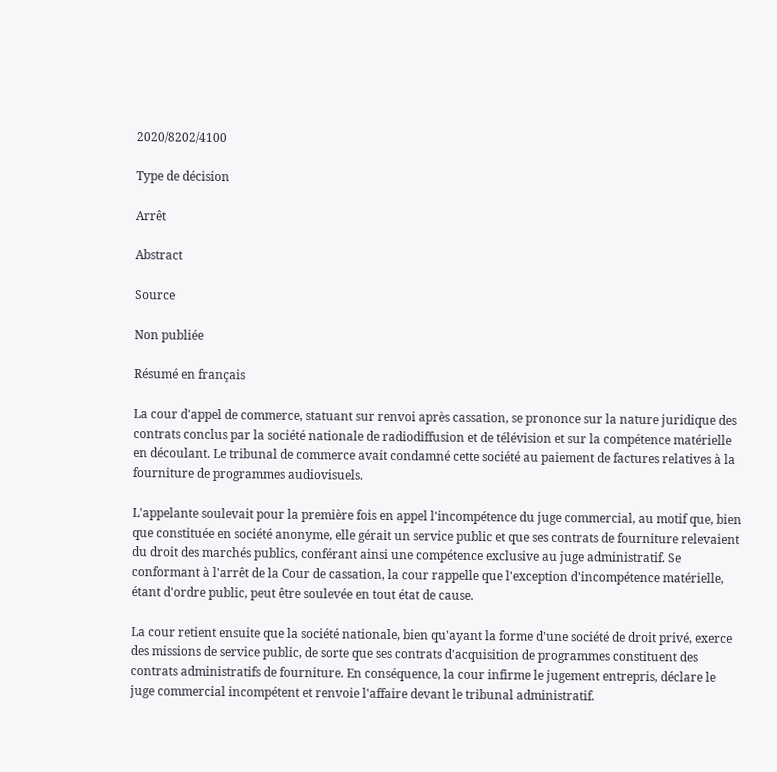2020/8202/4100

Type de décision

Arrêt

Abstract

Source

Non publiée

Résumé en français

La cour d'appel de commerce, statuant sur renvoi après cassation, se prononce sur la nature juridique des contrats conclus par la société nationale de radiodiffusion et de télévision et sur la compétence matérielle en découlant. Le tribunal de commerce avait condamné cette société au paiement de factures relatives à la fourniture de programmes audiovisuels.

L'appelante soulevait pour la première fois en appel l'incompétence du juge commercial, au motif que, bien que constituée en société anonyme, elle gérait un service public et que ses contrats de fourniture relevaient du droit des marchés publics, conférant ainsi une compétence exclusive au juge administratif. Se conformant à l'arrêt de la Cour de cassation, la cour rappelle que l'exception d'incompétence matérielle, étant d'ordre public, peut être soulevée en tout état de cause.

La cour retient ensuite que la société nationale, bien qu'ayant la forme d'une société de droit privé, exerce des missions de service public, de sorte que ses contrats d'acquisition de programmes constituent des contrats administratifs de fourniture. En conséquence, la cour infirme le jugement entrepris, déclare le juge commercial incompétent et renvoie l'affaire devant le tribunal administratif.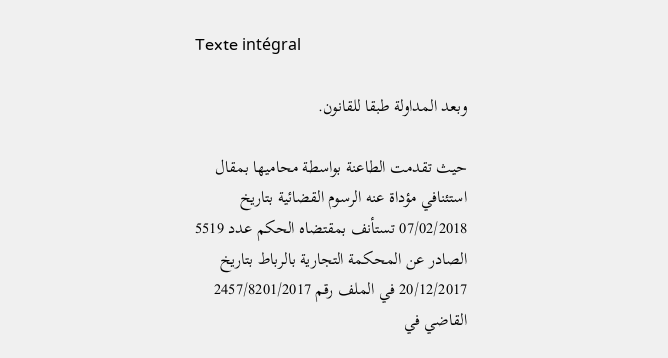Texte intégral

وبعد المداولة طبقا للقانون.

حيث تقدمت الطاعنة بواسطة محاميها بمقال استئنافي مؤداة عنه الرسوم القضائية بتاريخ 07/02/2018 تستأنف بمقتضاه الحكم عدد 5519 الصادر عن المحكمة التجارية بالرباط بتاريخ 20/12/2017 في الملف رقم 2457/8201/2017 القاضي في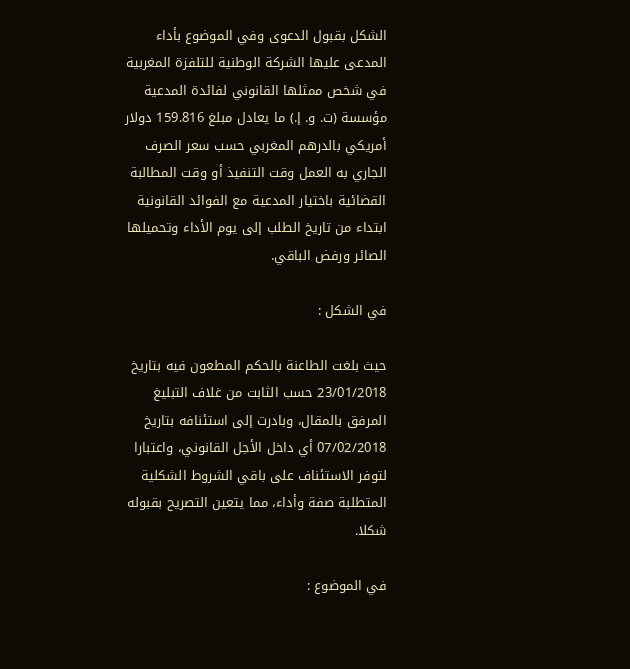الشكل بقبول الدعوى وفي الموضوع بأداء المدعى عليها الشركة الوطنية للتلفزة المغربية في شخص ممثلها القانوني لفائدة المدعية مؤسسة (ت. و. إ.) ما يعادل مبلغ 159.816 دولار أمريكي بالدرهم المغربي حسب سعر الصرف الجاري به العمل وقت التنفيذ أو وقت المطالبة القضائية باختيار المدعية مع الفوائد القانونية ابتداء من تاريخ الطلب إلى يوم الأداء وتحميلها الصائر ورفض الباقي.

في الشكل :

حيث بلغت الطاعنة بالحكم المطعون فيه بتاريخ 23/01/2018 حسب الثابت من غلاف التبليغ المرفق بالمقال، وبادرت إلى استئنافه بتاريخ 07/02/2018 أي داخل الأجل القانوني، واعتبارا لتوفر الاستئناف على باقي الشروط الشكلية المتطلبة صفة وأداء، مما يتعين التصريح بقبوله شكلا.

في الموضوع :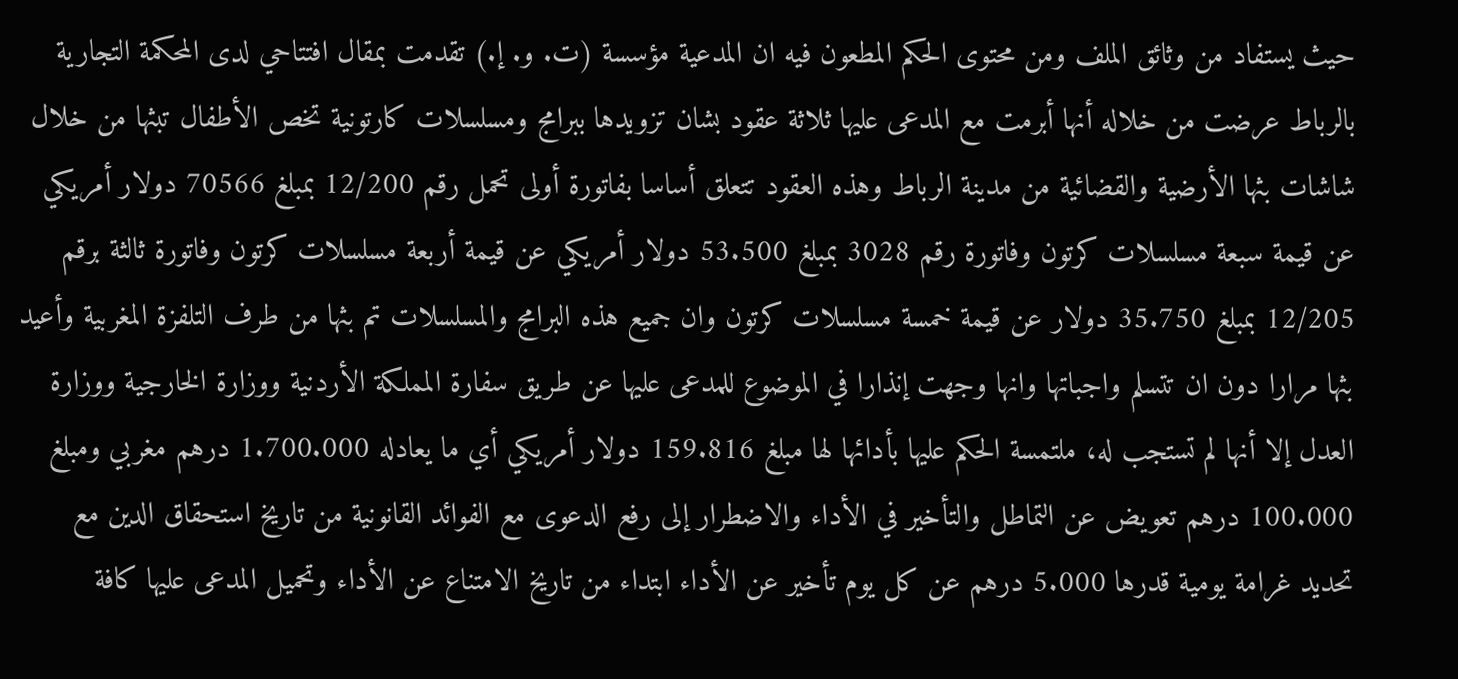حيث يستفاد من وثائق الملف ومن محتوى الحكم المطعون فيه ان المدعية مؤسسة (ت. و. إ.) تقدمت بمقال افتتاحي لدى المحكمة التجارية بالرباط عرضت من خلاله أنها أبرمت مع المدعى عليها ثلاثة عقود بشان تزويدها ببرامج ومسلسلات كارتونية تخص الأطفال تبثها من خلال شاشات بثها الأرضية والقضائية من مدينة الرباط وهذه العقود تتعلق أساسا بفاتورة أولى تحمل رقم 12/200 بمبلغ 70566 دولار أمريكي عن قيمة سبعة مسلسلات كرتون وفاتورة رقم 3028 بمبلغ 53.500 دولار أمريكي عن قيمة أربعة مسلسلات كرتون وفاتورة ثالثة برقم 12/205 بمبلغ 35.750 دولار عن قيمة خمسة مسلسلات كرتون وان جميع هذه البرامج والمسلسلات تم بثها من طرف التلفزة المغربية وأعيد بثها مرارا دون ان تتسلم واجباتها وانها وجهت إنذارا في الموضوع للمدعى عليها عن طريق سفارة المملكة الأردنية ووزارة الخارجية ووزارة العدل إلا أنها لم تستجب له، ملتمسة الحكم عليها بأدائها لها مبلغ 159.816 دولار أمريكي أي ما يعادله 1.700.000 درهم مغربي ومبلغ 100.000 درهم تعويض عن التماطل والتأخير في الأداء والاضطرار إلى رفع الدعوى مع الفوائد القانونية من تاريخ استحقاق الدين مع تحديد غرامة يومية قدرها 5.000 درهم عن كل يوم تأخير عن الأداء ابتداء من تاريخ الامتناع عن الأداء وتحميل المدعى عليها كافة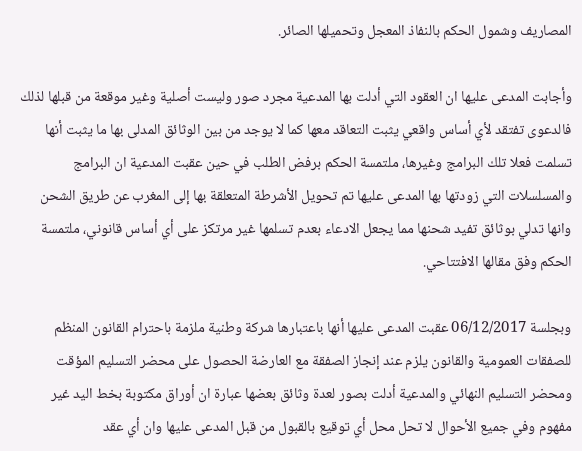المصاريف وشمول الحكم بالنفاذ المعجل وتحميلها الصائر.

وأجابت المدعى عليها ان العقود التي أدلت بها المدعية مجرد صور وليست أصلية وغير موقعة من قبلها لذلك فالدعوى تفتقد لأي أساس واقعي يثبت التعاقد معها كما لا يوجد من بين الوثائق المدلى بها ما يثبت أنها تسلمت فعلا تلك البرامج وغيرها، ملتمسة الحكم برفض الطلب في حين عقبت المدعية ان البرامج والمسلسلات التي زودتها بها المدعى عليها تم تحويل الأشرطة المتعلقة بها إلى المغرب عن طريق الشحن وانها تدلي بوثائق تفيد شحنها مما يجعل الادعاء بعدم تسلمها غير مرتكز على أي أساس قانوني، ملتمسة الحكم وفق مقالها الافتتاحي.

وبجلسة 06/12/2017 عقبت المدعى عليها أنها باعتبارها شركة وطنية ملزمة باحترام القانون المنظم للصفقات العمومية والقانون يلزم عند إنجاز الصفقة مع العارضة الحصول على محضر التسليم المؤقت ومحضر التسليم النهائي والمدعية أدلت بصور لعدة وثائق بعضها عبارة ان أوراق مكتوبة بخط اليد غير مفهوم وفي جميع الأحوال لا تحل محل أي توقيع بالقبول من قبل المدعى عليها وان أي عقد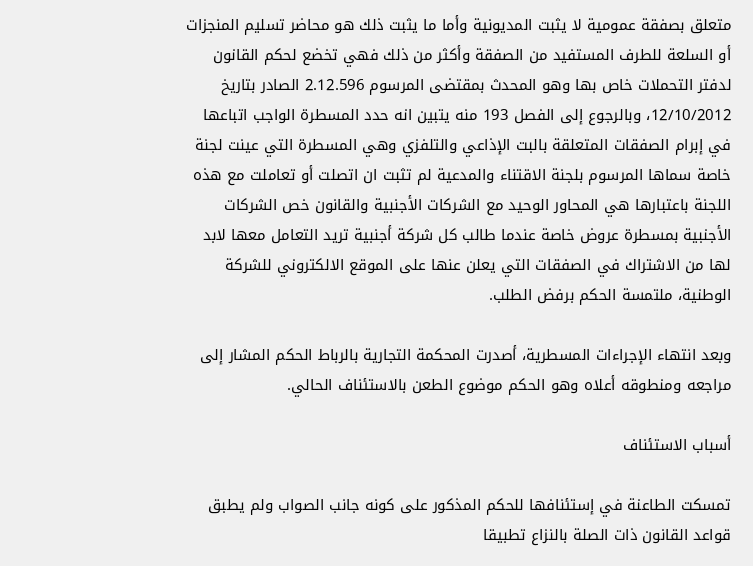متعلق بصفقة عمومية لا يثبت المديونية وأما ما يثبت ذلك هو محاضر تسليم المنجزات أو السلعة للطرف المستفيد من الصفقة وأكثر من ذلك فهي تخضع لحكم القانون لدفتر التحملات خاص بها وهو المحدث بمقتضى المرسوم 2.12.596 الصادر بتاريخ 12/10/2012، وبالرجوع إلى الفصل 193 منه يتبين انه حدد المسطرة الواجب اتباعها في إبرام الصفقات المتعلقة بالبت الإذاعي والتلفزي وهي المسطرة التي عينت لجنة خاصة سماها المرسوم بلجنة الاقتناء والمدعية لم تثبت ان اتصلت أو تعاملت مع هذه اللجنة باعتبارها هي المحاور الوحيد مع الشركات الأجنبية والقانون خص الشركات الأجنبية بمسطرة عروض خاصة عندما طالب كل شركة أجنبية تريد التعامل معها لابد لها من الاشتراك في الصفقات التي يعلن عنها على الموقع الالكتروني للشركة الوطنية، ملتمسة الحكم برفض الطلب.

وبعد انتهاء الإجراءات المسطرية، أصدرت المحكمة التجارية بالرباط الحكم المشار إلى مراجعه ومنطوقه أعلاه وهو الحكم موضوع الطعن بالاستئناف الحالي.

أسباب الاستئناف

تمسكت الطاعنة في إستئنافها للحكم المذكور على كونه جانب الصواب ولم يطبق قواعد القانون ذات الصلة بالنزاع تطبيقا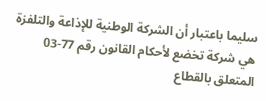سليما باعتبار أن الشركة الوطنية للإذاعة والتلفزة هي شركة تخضع لأحكام القانون رقم 77-03 المتعلق بالقطاع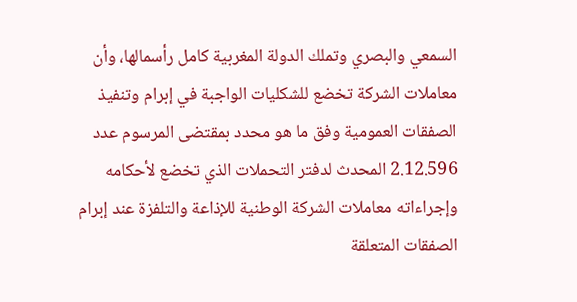السمعي والبصري وتملك الدولة المغربية كامل رأسمالها، وأن معاملات الشركة تخضع للشكليات الواجبة في إبرام وتنفيذ الصفقات العمومية وفق ما هو محدد بمقتضى المرسوم عدد 2.12.596 المحدث لدفتر التحملات الذي تخضع لأحكامه وإجراءاته معاملات الشركة الوطنية للإذاعة والتلفزة عند إبرام الصفقات المتعلقة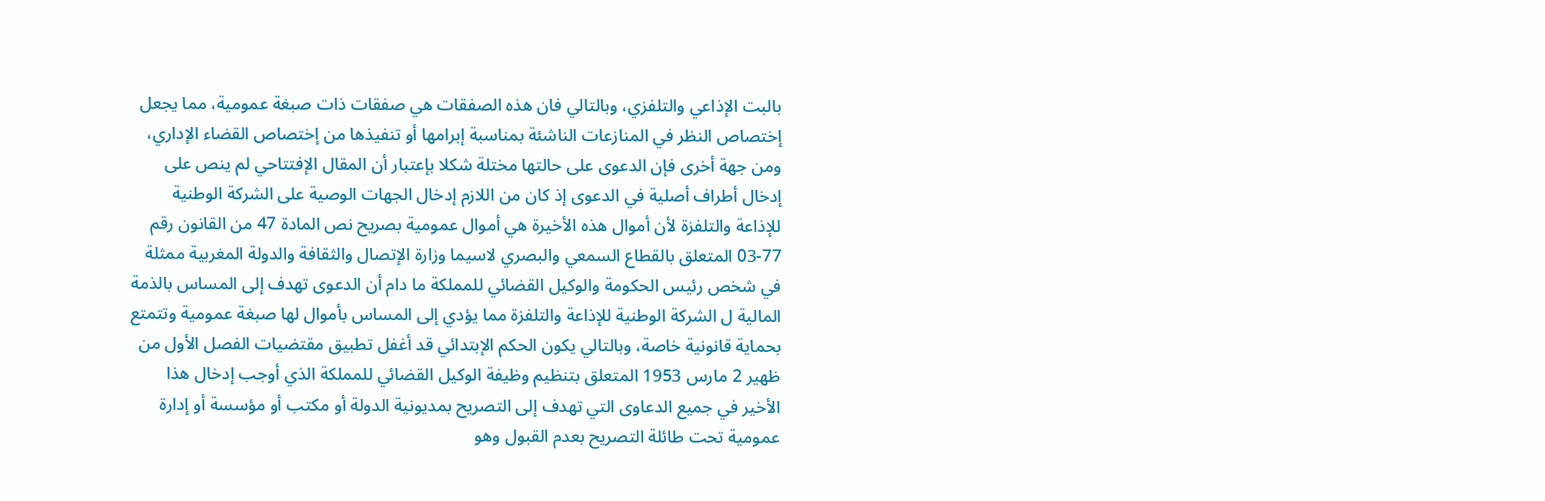بالبت الإذاعي والتلفزي، وبالتالي فان هذه الصفقات هي صفقات ذات صبغة عمومية، مما يجعل إختصاص النظر في المنازعات الناشئة بمناسبة إبرامها أو تنفيذها من إختصاص القضاء الإداري، ومن جهة أخرى فإن الدعوى على حالتها مختلة شكلا بإعتبار أن المقال الإفتتاحي لم ينص على إدخال أطراف أصلية في الدعوى إذ كان من اللازم إدخال الجهات الوصية على الشركة الوطنية للإذاعة والتلفزة لأن أموال هذه الأخيرة هي أموال عمومية بصريح نص المادة 47 من القانون رقم 77-03 المتعلق بالقطاع السمعي والبصري لاسيما وزارة الإتصال والثقافة والدولة المغربية ممثلة في شخص رئيس الحكومة والوكيل القضائي للمملكة ما دام أن الدعوى تهدف إلى المساس بالذمة المالية ل الشركة الوطنية للإذاعة والتلفزة مما يؤدي إلى المساس بأموال لها صبغة عمومية وتتمتع بحماية قانونية خاصة، وبالتالي يكون الحكم الإبتدائي قد أغفل تطبيق مقتضيات الفصل الأول من ظهير 2 مارس 1953 المتعلق بتنظيم وظيفة الوكيل القضائي للمملكة الذي أوجب إدخال هذا الأخير في جميع الدعاوى التي تهدف إلى التصريح بمديونية الدولة أو مكتب أو مؤسسة أو إدارة عمومية تحت طائلة التصريح بعدم القبول وهو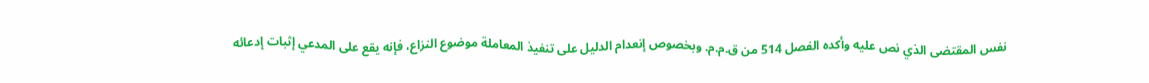نفس المقتضى الذي نص عليه وأكده الفصل 514 من ق.م.م. وبخصوص إنعدام الدليل على تنفيذ المعاملة موضوع النزاع، فإنه يقع على المدعي إثبات إدعائه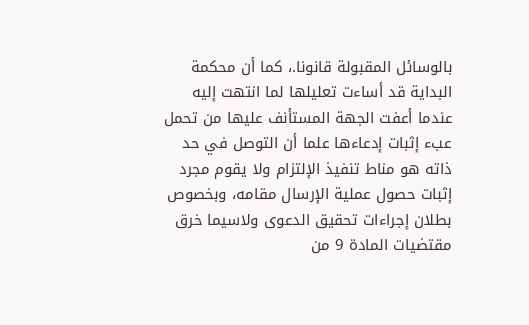بالوسائل المقبولة قانونا.، كما أن محكمة البداية قد أساءت تعليلها لما انتهت إليه عندما أعفت الجهة المستأنف عليها من تحمل عبء إثبات إدعاءها علما أن التوصل في حد ذاته هو مناط تنفيذ الإلتزام ولا يقوم مجرد إثبات حصول عملية الإرسال مقامه، وبخصوص بطلان إجراءات تحقيق الدعوى ولاسيما خرق مقتضيات المادة 9 من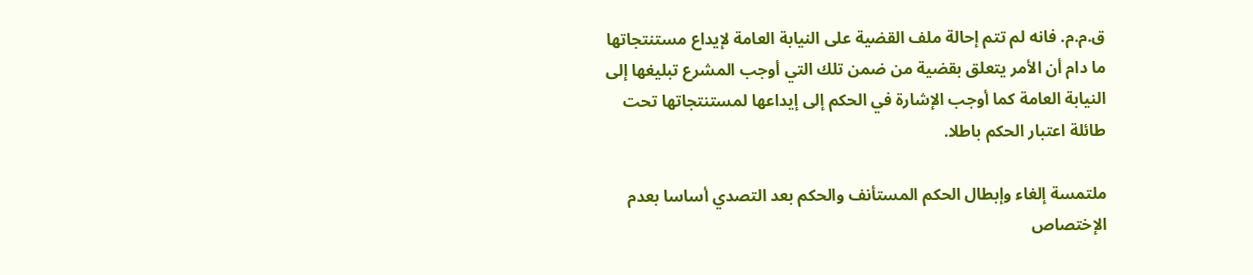ق.م.م. فانه لم تتم إحالة ملف القضية على النيابة العامة لإيداع مستنتجاتها ما دام أن الأمر يتعلق بقضية من ضمن تلك التي أوجب المشرع تبليغها إلى النيابة العامة كما أوجب الإشارة في الحكم إلى إيداعها لمستنتجاتها تحت طائلة اعتبار الحكم باطلا.

ملتمسة إلغاء وإبطال الحكم المستأنف والحكم بعد التصدي أساسا بعدم الإختصاص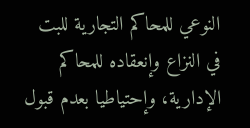النوعي للمحاكم التجارية للبت في النزاع وإنعقاده للمحاكم الإدارية، وإحتياطيا بعدم قبول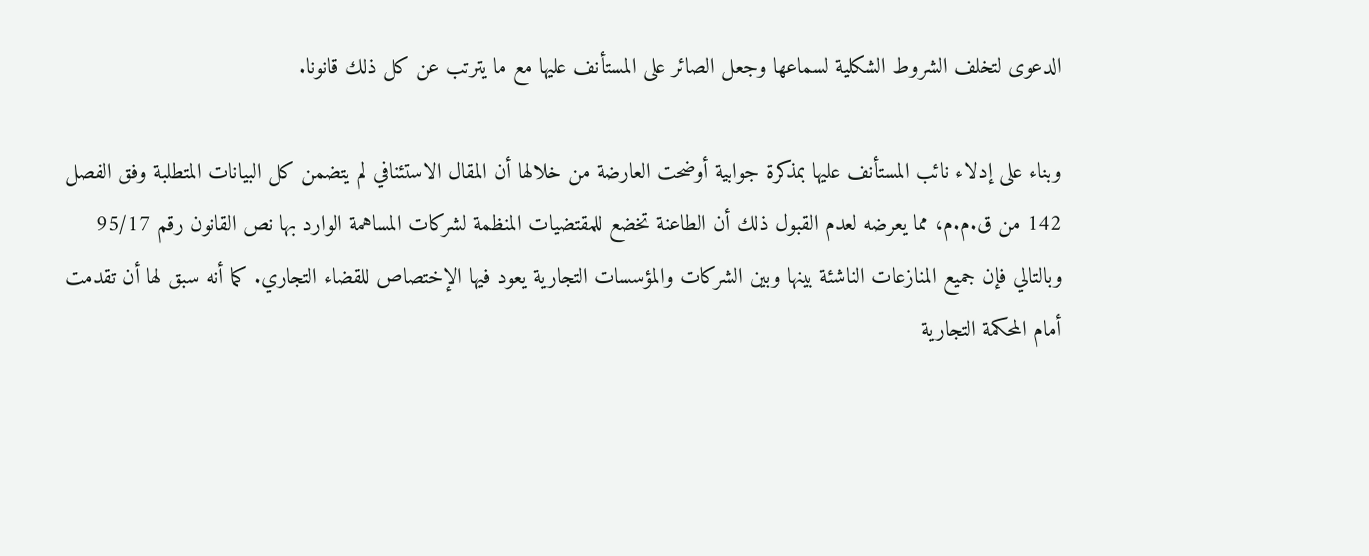الدعوى لتخلف الشروط الشكلية لسماعها وجعل الصائر على المستأنف عليها مع ما يترتب عن كل ذلك قانونا.

وبناء على إدلاء نائب المستأنف عليها بمذكرة جوابية أوضحت العارضة من خلالها أن المقال الاستئنافي لم يتضمن كل البيانات المتطلبة وفق الفصل 142 من ق.م.م، مما يعرضه لعدم القبول ذلك أن الطاعنة تخضع للمقتضيات المنظمة لشركات المساهمة الوارد بها نص القانون رقم 95/17 وبالتالي فإن جميع المنازعات الناشئة بينها وبين الشركات والمؤسسات التجارية يعود فيها الإختصاص للقضاء التجاري. كما أنه سبق لها أن تقدمت أمام المحكمة التجارية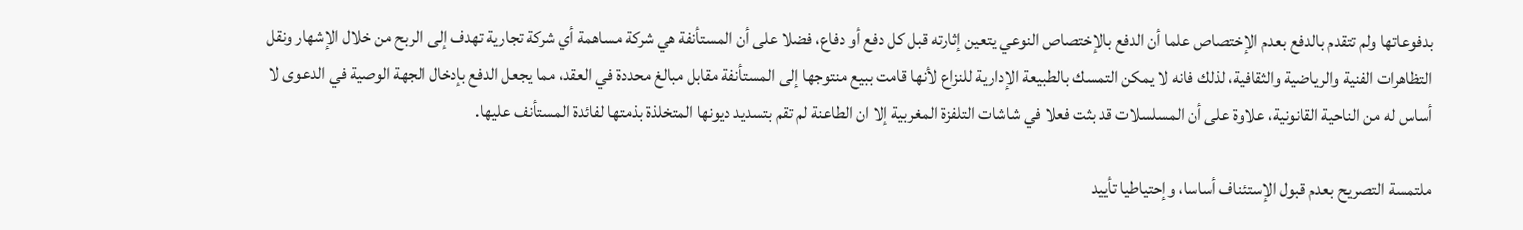بدفوعاتها ولم تتقدم بالدفع بعدم الإختصاص علما أن الدفع بالإختصاص النوعي يتعين إثارته قبل كل دفع أو دفاع، فضلا على أن المستأنفة هي شركة مساهمة أي شركة تجارية تهدف إلى الربح من خلال الإشهار ونقل التظاهرات الفنية والرياضية والثقافية، لذلك فانه لا يمكن التمسك بالطبيعة الإدارية للنزاع لأنها قامت ببيع منتوجها إلى المستأنفة مقابل مبالغ محددة في العقد، مما يجعل الدفع بإدخال الجهة الوصية في الدعوى لا أساس له من الناحية القانونية، علاوة على أن المسلسلات قد بثت فعلا في شاشات التلفزة المغربية إلا ان الطاعنة لم تقم بتسديد ديونها المتخلذة بذمتها لفائدة المستأنف عليها.

ملتمسة التصريح بعدم قبول الإستئناف أساسا، وإحتياطيا تأييد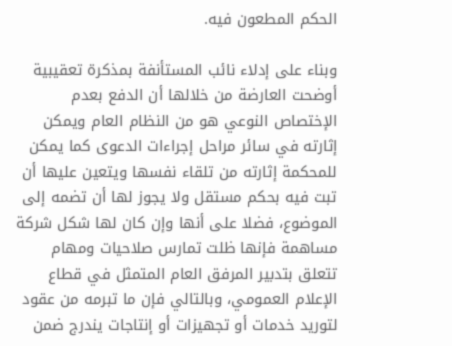الحكم المطعون فيه.

وبناء على إدلاء نائب المستأنفة بمذكرة تعقيبية أوضحت العارضة من خلالها أن الدفع بعدم الإختصاص النوعي هو من النظام العام ويمكن إثارته في سائر مراحل إجراءات الدعوى كما يمكن للمحكمة إثارته من تلقاء نفسها ويتعين عليها أن تبت فيه بحكم مستقل ولا يجوز لها أن تضمه إلى الموضوع، فضلا على أنها وإن كان لها شكل شركة مساهمة فإنها ظلت تمارس صلاحيات ومهام تتعلق بتدبير المرفق العام المتمثل في قطاع الإعلام العمومي، وبالتالي فإن ما تبرمه من عقود لتوريد خدمات أو تجهيزات أو إنتاجات يندرج ضمن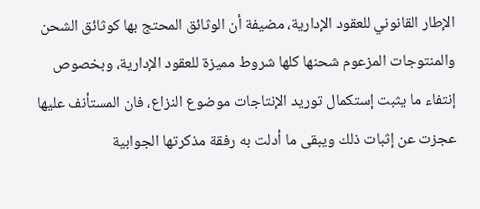الإطار القانوني للعقود الإدارية، مضيفة أن الوثائق المحتج بها كوثائق الشحن والمنتوجات المزعوم شحنها كلها شروط مميزة للعقود الإدارية، وبخصوص إنتفاء ما يثبت إستكمال توريد الإنتاجات موضوع النزاع، فان المستأنف عليها عجزت عن إثبات ذلك ويبقى ما أدلت به رفقة مذكرتها الجوابية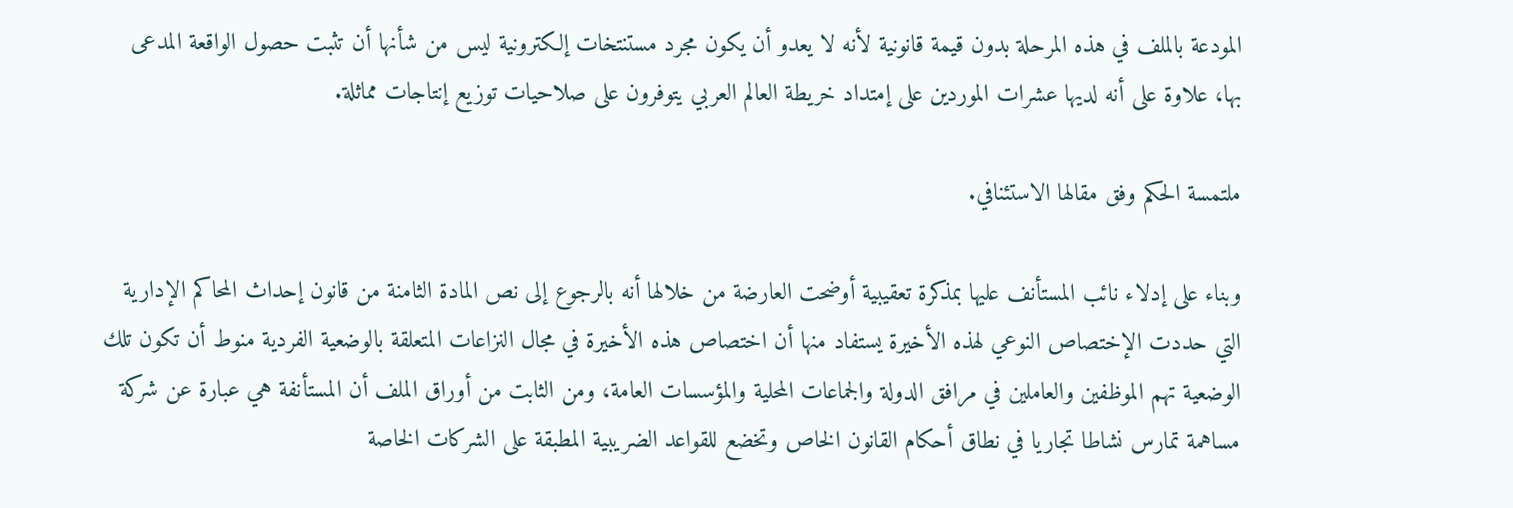المودعة بالملف في هذه المرحلة بدون قيمة قانونية لأنه لا يعدو أن يكون مجرد مستنتخات إلكترونية ليس من شأنها أن تثبت حصول الواقعة المدعى بها، علاوة على أنه لديها عشرات الموردين على إمتداد خريطة العالم العربي يتوفرون على صلاحيات توزيع إنتاجات مماثلة.

ملتمسة الحكم وفق مقالها الاستئنافي.

وبناء على إدلاء نائب المستأنف عليها بمذكرة تعقيبية أوضحت العارضة من خلالها أنه بالرجوع إلى نص المادة الثامنة من قانون إحداث المحاكم الإدارية التي حددت الإختصاص النوعي لهذه الأخيرة يستفاد منها أن اختصاص هذه الأخيرة في مجال النزاعات المتعلقة بالوضعية الفردية منوط أن تكون تلك الوضعية تهم الموظفين والعاملين في مرافق الدولة والجماعات المحلية والمؤسسات العامة، ومن الثابت من أوراق الملف أن المستأنفة هي عبارة عن شركة مساهمة تمارس نشاطا تجاريا في نطاق أحكام القانون الخاص وتخضع للقواعد الضريبية المطبقة على الشركات الخاصة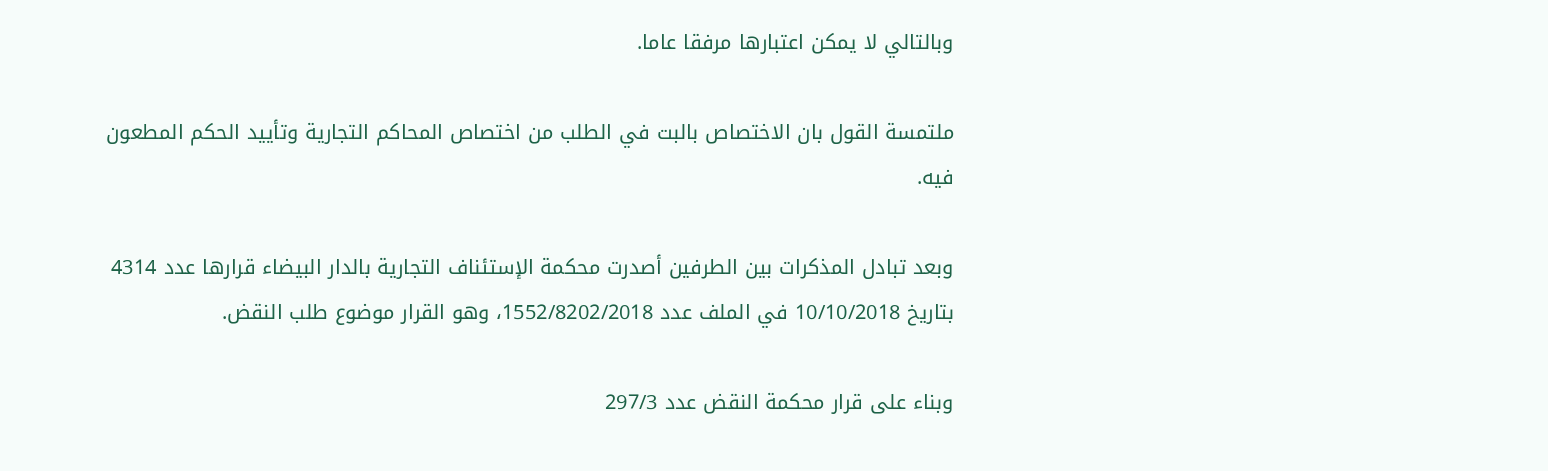وبالتالي لا يمكن اعتبارها مرفقا عاما.

ملتمسة القول بان الاختصاص بالبت في الطلب من اختصاص المحاكم التجارية وتأييد الحكم المطعون فيه.

وبعد تبادل المذكرات بين الطرفين أصدرت محكمة الإستئناف التجارية بالدار البيضاء قرارها عدد 4314 بتاريخ 10/10/2018 في الملف عدد 1552/8202/2018، وهو القرار موضوع طلب النقض.

وبناء على قرار محكمة النقض عدد 297/3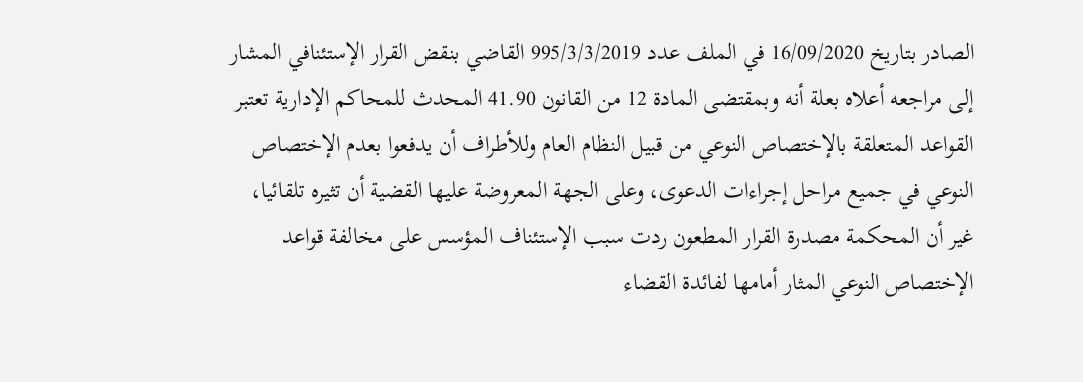الصادر بتاريخ 16/09/2020 في الملف عدد 995/3/3/2019 القاضي بنقض القرار الإستئنافي المشار إلى مراجعه أعلاه بعلة أنه وبمقتضى المادة 12 من القانون 41.90 المحدث للمحاكم الإدارية تعتبر القواعد المتعلقة بالإختصاص النوعي من قبيل النظام العام وللأطراف أن يدفعوا بعدم الإختصاص النوعي في جميع مراحل إجراءات الدعوى، وعلى الجهة المعروضة عليها القضية أن تثيره تلقائيا، غير أن المحكمة مصدرة القرار المطعون ردت سبب الإستئناف المؤسس على مخالفة قواعد الإختصاص النوعي المثار أمامها لفائدة القضاء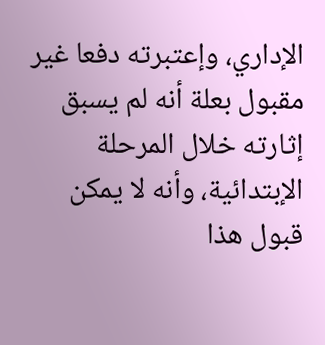الإداري، وإعتبرته دفعا غير مقبول بعلة أنه لم يسبق إثارته خلال المرحلة الإبتدائية، وأنه لا يمكن قبول هذا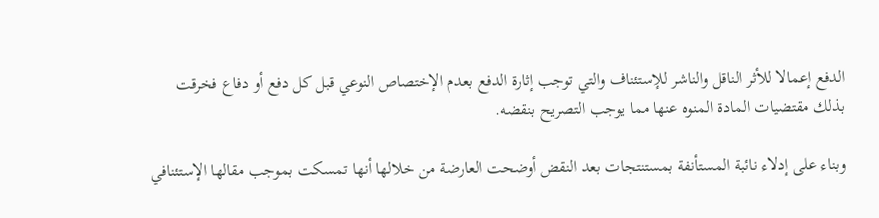الدفع إعمالا للأثر الناقل والناشر للإستئناف والتي توجب إثارة الدفع بعدم الإختصاص النوعي قبل كل دفع أو دفاع فخرقت بذلك مقتضيات المادة المنوه عنها مما يوجب التصريح بنقضه.

وبناء على إدلاء نائبة المستأنفة بمستنتجات بعد النقض أوضحت العارضة من خلالها أنها تمسكت بموجب مقالها الإستئنافي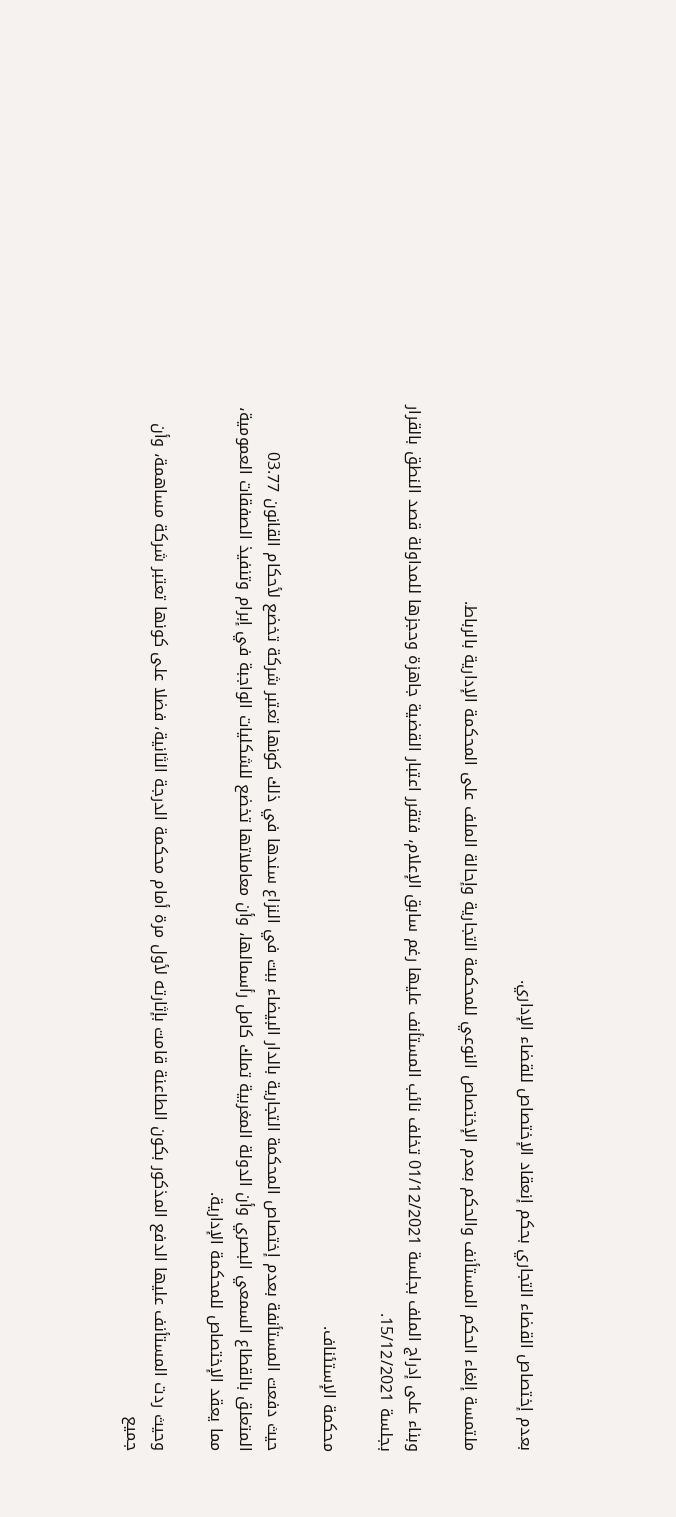بعدم إختصاص القضاء التجاري بحكم إنعقاد الإختصاص للقضاء الإداري.

ملتمسة إلغاء الحكم المستأنف والحكم بعدم الإختصاص النوعي للمحكمة التجارية وإحالة الملف على المحكمة الإدارية بالرباط.

وبناء على إدراج الملف بجلسة 01/12/2021 تخلف نائب المستأنف عليها رغم سابق الإعلام، فتقرر اعتبار القضية جاهزة وحجزها للمداولة قصد النطق بالقرار بجلسة 15/12/2021.

محكمة الإستئناف.

حيث دفعت المستأنفة بعدم إختصاص المحكمة التجارية بالدار البيضاء ببت في النزاع سندها في ذلك كونها تعتبر شركة تخضع لأحكام القانون 03.77 المتعلق بالقطاع السمعي البصري وأن الدولة المغربية تملك كامل رأسمالها، وأن معاملاتها تخضع للشكليات الواجبة في إبرام وتنفيذ الصفقات العمومية، مما يعقد الإختصاص للمحكمة الإدارية.

وحيث ردت المستأنف عليها الدفع المذكور بكون الطاعنة قامت بإثارته لأول مرة أمام محكمة الدرجة الثانية، فضلا على كونها تعتبر شركة مساهمة، وأن جميع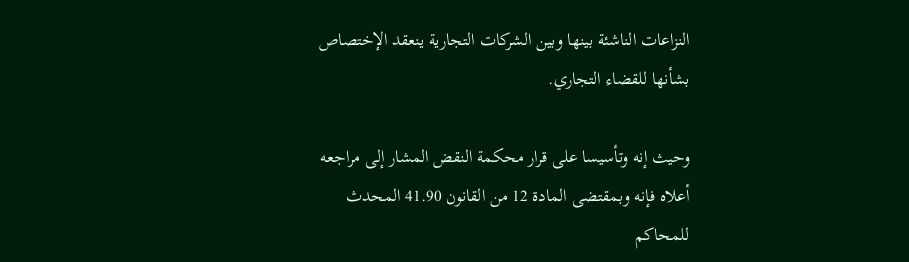النزاعات الناشئة بينها وبين الشركات التجارية ينعقد الإختصاص بشأنها للقضاء التجاري.

وحيث إنه وتأسيسا على قرار محكمة النقض المشار إلى مراجعه أعلاه فإنه وبمقتضى المادة 12 من القانون 41.90 المحدث للمحاكم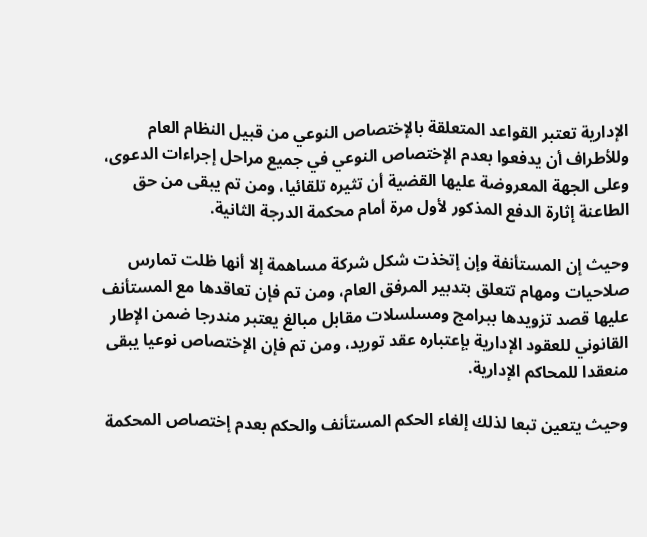الإدارية تعتبر القواعد المتعلقة بالإختصاص النوعي من قبيل النظام العام وللأطراف أن يدفعوا بعدم الإختصاص النوعي في جميع مراحل إجراءات الدعوى، وعلى الجهة المعروضة عليها القضية أن تثيره تلقائيا، ومن تم يبقى من حق الطاعنة إثارة الدفع المذكور لأول مرة أمام محكمة الدرجة الثانية.

وحيث إن المستأنفة وإن إتخذت شكل شركة مساهمة إلا أنها ظلت تمارس صلاحيات ومهام تتعلق بتدبير المرفق العام، ومن تم فإن تعاقدها مع المستأنف عليها قصد تزويدها ببرامج ومسلسلات مقابل مبالغ يعتبر مندرجا ضمن الإطار القانوني للعقود الإدارية بإعتباره عقد توريد، ومن تم فإن الإختصاص نوعيا يبقى منعقدا للمحاكم الإدارية.

وحيث يتعين تبعا لذلك إلغاء الحكم المستأنف والحكم بعدم إختصاص المحكمة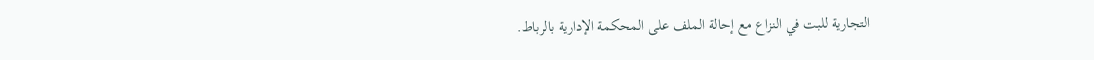التجارية للبت في النزاع مع إحالة الملف على المحكمة الإدارية بالرباط.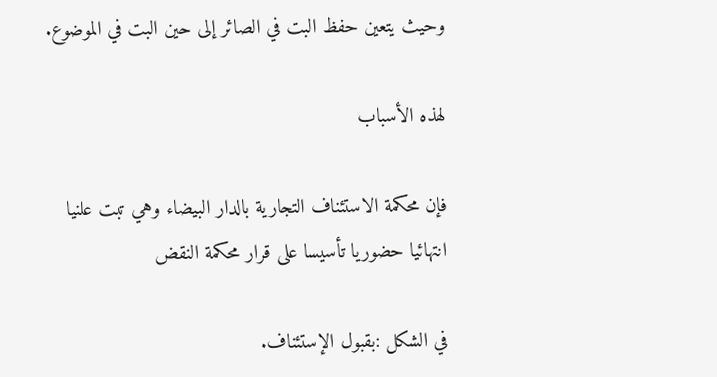وحيث يتعين حفظ البت في الصائر إلى حين البت في الموضوع.

لهذه الأسباب

فإن محكمة الاستئناف التجارية بالدار البيضاء وهي تبت علنيا انتهائيا حضوريا تأسيسا على قرار محكمة النقض

في الشكل :بقبول الإستئناف.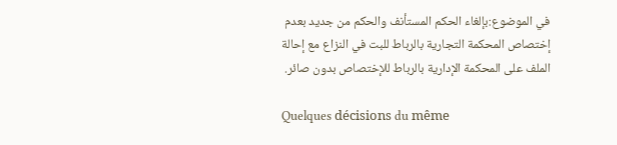في الموضوع:بإلغاء الحكم المستأنف والحكم من جديد بعدم إختصاص المحكمة التجارية بالرباط للبت في النزاع مع إحالة الملف على المحكمة الإدارية بالرباط للإختصاص بدون صائر.

Quelques décisions du même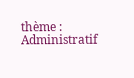thème : Administratif